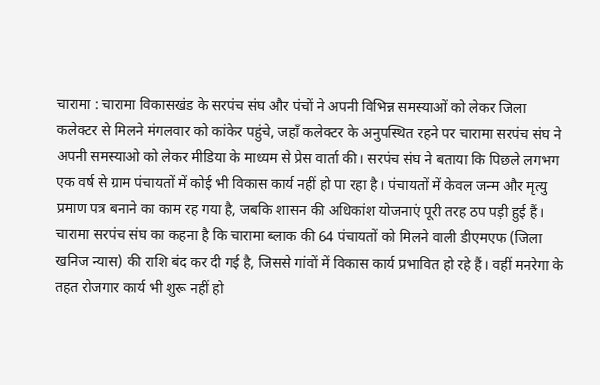चारामा : चारामा विकासखंड के सरपंच संघ और पंचों ने अपनी विभिन्न समस्याओं को लेकर जिला कलेक्टर से मिलने मंगलवार को कांकेर पहुंचे, जहाँ कलेक्टर के अनुपस्थित रहने पर चारामा सरपंच संघ ने अपनी समस्याओ को लेकर मीडिया के माध्यम से प्रेस वार्ता की। सरपंच संघ ने बताया कि पिछले लगभग एक वर्ष से ग्राम पंचायतों में कोई भी विकास कार्य नहीं हो पा रहा है। पंचायतों में केवल जन्म और मृत्यु प्रमाण पत्र बनाने का काम रह गया है, जबकि शासन की अधिकांश योजनाएं पूरी तरह ठप पड़ी हुई हैं।
चारामा सरपंच संघ का कहना है कि चारामा ब्लाक की 64 पंचायतों को मिलने वाली डीएमएफ (जिला खनिज न्यास) की राशि बंद कर दी गई है, जिससे गांवों में विकास कार्य प्रभावित हो रहे हैं। वहीं मनरेगा के तहत रोजगार कार्य भी शुरू नहीं हो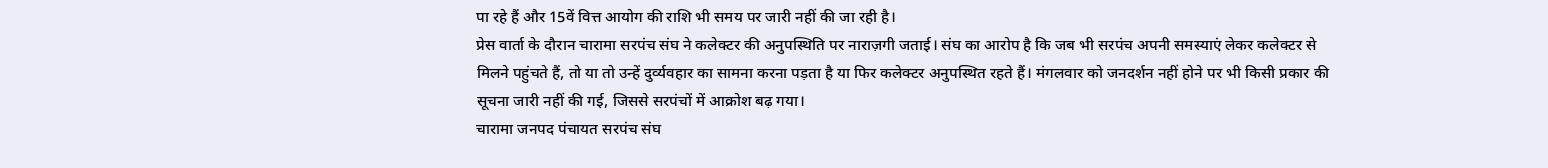पा रहे हैं और 15वें वित्त आयोग की राशि भी समय पर जारी नहीं की जा रही है।
प्रेस वार्ता के दौरान चारामा सरपंच संघ ने कलेक्टर की अनुपस्थिति पर नाराज़गी जताई। संघ का आरोप है कि जब भी सरपंच अपनी समस्याएं लेकर कलेक्टर से मिलने पहुंचते हैं, तो या तो उन्हें दुर्व्यवहार का सामना करना पड़ता है या फिर कलेक्टर अनुपस्थित रहते हैं। मंगलवार को जनदर्शन नहीं होने पर भी किसी प्रकार की सूचना जारी नहीं की गई, जिससे सरपंचों में आक्रोश बढ़ गया।
चारामा जनपद पंचायत सरपंच संघ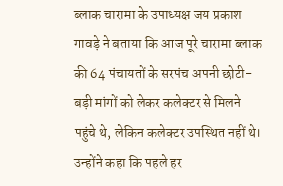ब्लाक चारामा के उपाध्यक्ष जय प्रकाश गावड़े ने बताया कि आज पूरे चारामा ब्लाक की 64 पंचायतों के सरपंच अपनी छोटी-बड़ी मांगों को लेकर कलेक्टर से मिलने पहुंचे थे, लेकिन कलेक्टर उपस्थित नहीं थे। उन्होंने कहा कि पहले हर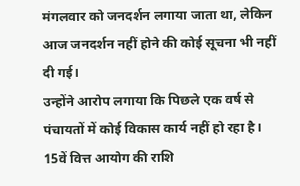मंगलवार को जनदर्शन लगाया जाता था, लेकिन आज जनदर्शन नहीं होने की कोई सूचना भी नहीं दी गई।
उन्होंने आरोप लगाया कि पिछले एक वर्ष से पंचायतों में कोई विकास कार्य नहीं हो रहा है। 15वें वित्त आयोग की राशि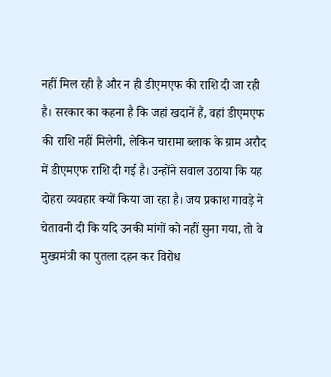नहीं मिल रही है और न ही डीएमएफ की राशि दी जा रही है। सरकार का कहना है कि जहां खदानें हैं, वहां डीएमएफ की राशि नहीं मिलेगी, लेकिन चारामा ब्लाक के ग्राम अरौद में डीएमएफ राशि दी गई है। उन्होंने सवाल उठाया कि यह दोहरा व्यवहार क्यों किया जा रहा है। जय प्रकाश गावड़े ने चेतावनी दी कि यदि उनकी मांगों को नहीं सुना गया, तो वे मुख्यमंत्री का पुतला दहन कर विरोध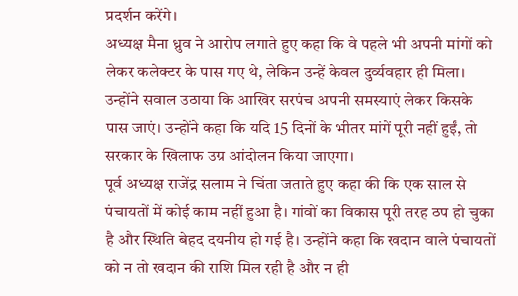प्रदर्शन करेंगे।
अध्यक्ष मैना ध्रुव ने आरोप लगाते हुए कहा कि वे पहले भी अपनी मांगों को लेकर कलेक्टर के पास गए थे, लेकिन उन्हें केवल दुर्व्यवहार ही मिला। उन्होंने सवाल उठाया कि आखिर सरपंच अपनी समस्याएं लेकर किसके पास जाएं। उन्होंने कहा कि यदि 15 दिनों के भीतर मांगें पूरी नहीं हुईं, तो सरकार के खिलाफ उग्र आंदोलन किया जाएगा।
पूर्व अध्यक्ष राजेंद्र सलाम ने चिंता जताते हुए कहा की कि एक साल से पंचायतों में कोई काम नहीं हुआ है। गांवों का विकास पूरी तरह ठप हो चुका है और स्थिति बेहद दयनीय हो गई है। उन्होंने कहा कि खदान वाले पंचायतों को न तो खदान की राशि मिल रही है और न ही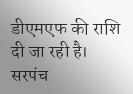डीएमएफ की राशि दी जा रही है।
सरपंच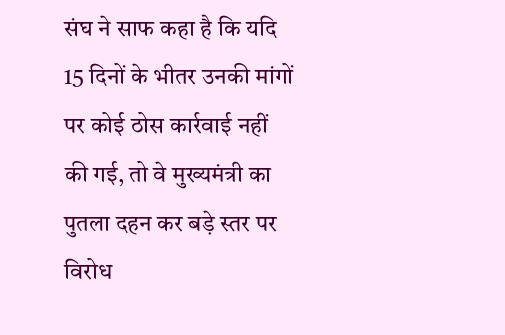संघ ने साफ कहा है कि यदि 15 दिनों के भीतर उनकी मांगों पर कोई ठोस कार्रवाई नहीं की गई, तो वे मुख्यमंत्री का पुतला दहन कर बड़े स्तर पर विरोध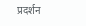प्रदर्शन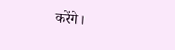करेंगे।